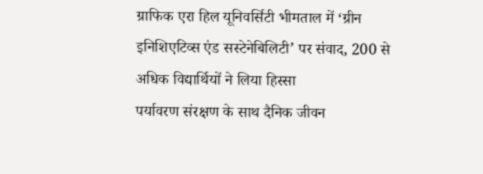ग्राफिक एरा हिल यूनिवर्सिटी भीमताल में ‘ग्रीन इनिशिएटिव्स एंड सस्टेनेबिलिटी’ पर संवाद, 200 से अधिक विद्यार्थियों ने लिया हिस्सा
पर्यावरण संरक्षण के साथ दैनिक जीवन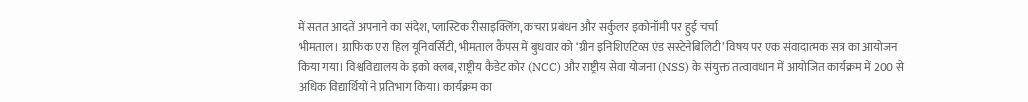में सतत आदतें अपनाने का संदेश, प्लास्टिक रीसाइक्लिंग, कचरा प्रबंधन और सर्कुलर इकोनॉमी पर हुई चर्चा
भीमताल। ग्राफिक एरा हिल यूनिवर्सिटी, भीमताल कैंपस में बुधवार को ‘ग्रीन इनिशिएटिव्स एंड सस्टेनेबिलिटी’ विषय पर एक संवादात्मक सत्र का आयोजन किया गया। विश्वविद्यालय के इको क्लब, राष्ट्रीय कैडेट कोर (NCC) और राष्ट्रीय सेवा योजना (NSS) के संयुक्त तत्वावधान में आयोजित कार्यक्रम में 200 से अधिक विद्यार्थियों ने प्रतिभाग किया। कार्यक्रम का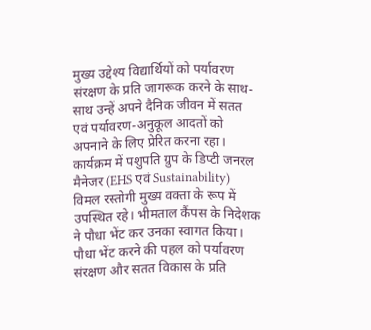मुख्य उद्देश्य विद्यार्थियों को पर्यावरण संरक्षण के प्रति जागरूक करने के साथ-साथ उन्हें अपने दैनिक जीवन में सतत एवं पर्यावरण-अनुकूल आदतों को अपनाने के लिए प्रेरित करना रहा।
कार्यक्रम में पशुपति ग्रुप के डिप्टी जनरल मैनेजर (EHS एवं Sustainability) विमल रस्तोगी मुख्य वक्ता के रूप में उपस्थित रहे। भीमताल कैंपस के निदेशक ने पौधा भेंट कर उनका स्वागत किया। पौधा भेंट करने की पहल को पर्यावरण संरक्षण और सतत विकास के प्रति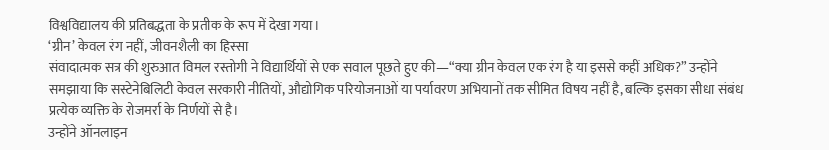विश्वविद्यालय की प्रतिबद्धता के प्रतीक के रूप में देखा गया।
‘ग्रीन’ केवल रंग नहीं, जीवनशैली का हिस्सा
संवादात्मक सत्र की शुरुआत विमल रस्तोगी ने विद्यार्थियों से एक सवाल पूछते हुए की—“क्या ग्रीन केवल एक रंग है या इससे कहीं अधिक?” उन्होंने समझाया कि सस्टेनेबिलिटी केवल सरकारी नीतियों, औद्योगिक परियोजनाओं या पर्यावरण अभियानों तक सीमित विषय नहीं है, बल्कि इसका सीधा संबंध प्रत्येक व्यक्ति के रोजमर्रा के निर्णयों से है।
उन्होंने ऑनलाइन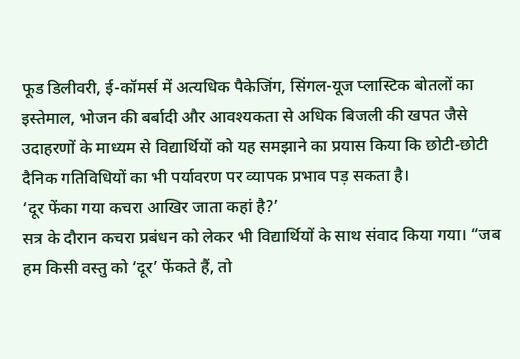फूड डिलीवरी, ई-कॉमर्स में अत्यधिक पैकेजिंग, सिंगल-यूज प्लास्टिक बोतलों का इस्तेमाल, भोजन की बर्बादी और आवश्यकता से अधिक बिजली की खपत जैसे उदाहरणों के माध्यम से विद्यार्थियों को यह समझाने का प्रयास किया कि छोटी-छोटी दैनिक गतिविधियों का भी पर्यावरण पर व्यापक प्रभाव पड़ सकता है।
‘दूर फेंका गया कचरा आखिर जाता कहां है?’
सत्र के दौरान कचरा प्रबंधन को लेकर भी विद्यार्थियों के साथ संवाद किया गया। “जब हम किसी वस्तु को ‘दूर’ फेंकते हैं, तो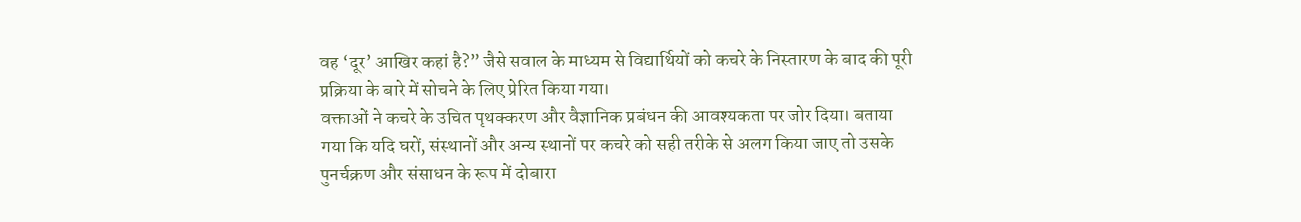वह ‘दूर’ आखिर कहां है?” जैसे सवाल के माध्यम से विद्यार्थियों को कचरे के निस्तारण के बाद की पूरी प्रक्रिया के बारे में सोचने के लिए प्रेरित किया गया।
वक्ताओं ने कचरे के उचित पृथक्करण और वैज्ञानिक प्रबंधन की आवश्यकता पर जोर दिया। बताया गया कि यदि घरों, संस्थानों और अन्य स्थानों पर कचरे को सही तरीके से अलग किया जाए तो उसके पुनर्चक्रण और संसाधन के रूप में दोबारा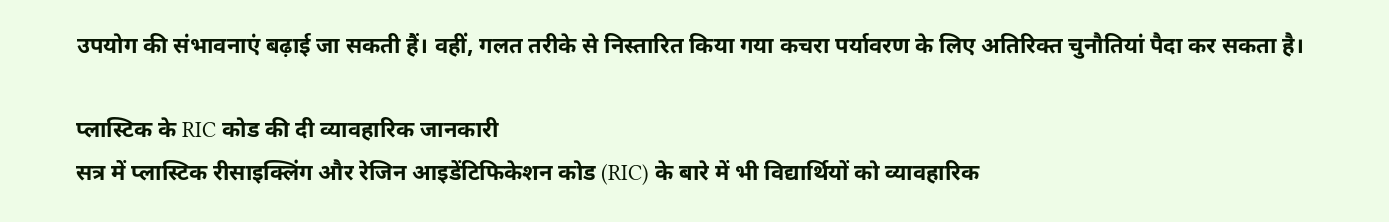उपयोग की संभावनाएं बढ़ाई जा सकती हैं। वहीं, गलत तरीके से निस्तारित किया गया कचरा पर्यावरण के लिए अतिरिक्त चुनौतियां पैदा कर सकता है।

प्लास्टिक के RIC कोड की दी व्यावहारिक जानकारी
सत्र में प्लास्टिक रीसाइक्लिंग और रेजिन आइडेंटिफिकेशन कोड (RIC) के बारे में भी विद्यार्थियों को व्यावहारिक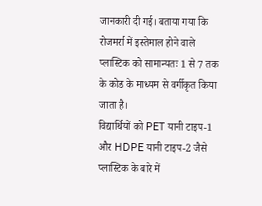जानकारी दी गई। बताया गया कि रोजमर्रा में इस्तेमाल होने वाले प्लास्टिक को सामान्यतः 1 से 7 तक के कोड के माध्यम से वर्गीकृत किया जाता है।
विद्यार्थियों को PET यानी टाइप-1 और HDPE यानी टाइप-2 जैसे प्लास्टिक के बारे में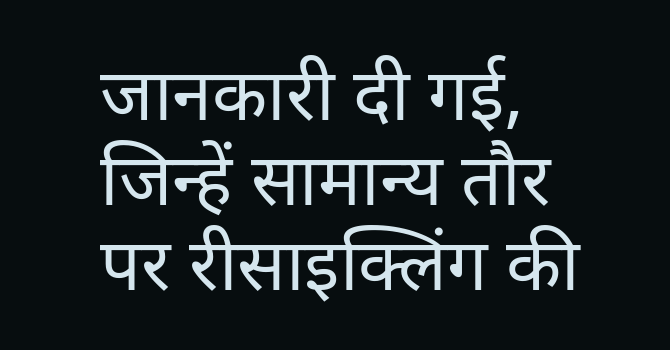जानकारी दी गई, जिन्हें सामान्य तौर पर रीसाइक्लिंग की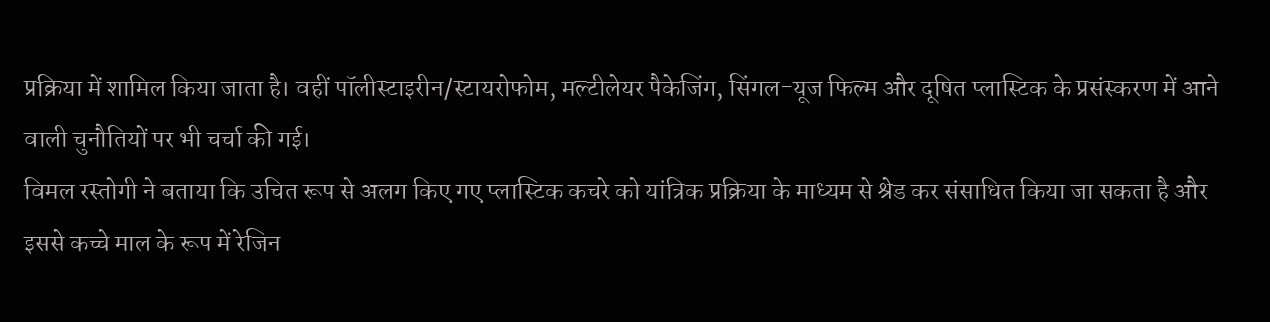प्रक्रिया में शामिल किया जाता है। वहीं पॉलीस्टाइरीन/स्टायरोफोम, मल्टीलेयर पैकेजिंग, सिंगल-यूज फिल्म और दूषित प्लास्टिक के प्रसंस्करण में आने वाली चुनौतियों पर भी चर्चा की गई।
विमल रस्तोगी ने बताया कि उचित रूप से अलग किए गए प्लास्टिक कचरे को यांत्रिक प्रक्रिया के माध्यम से श्रेड कर संसाधित किया जा सकता है और इससे कच्चे माल के रूप में रेजिन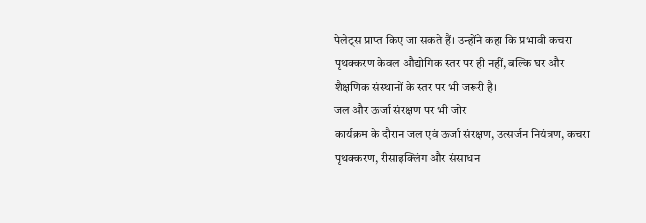पेलेट्स प्राप्त किए जा सकते हैं। उन्होंने कहा कि प्रभावी कचरा पृथक्करण केवल औद्योगिक स्तर पर ही नहीं, बल्कि घर और शैक्षणिक संस्थानों के स्तर पर भी जरूरी है।
जल और ऊर्जा संरक्षण पर भी जोर
कार्यक्रम के दौरान जल एवं ऊर्जा संरक्षण, उत्सर्जन नियंत्रण, कचरा पृथक्करण, रीसाइक्लिंग और संसाधन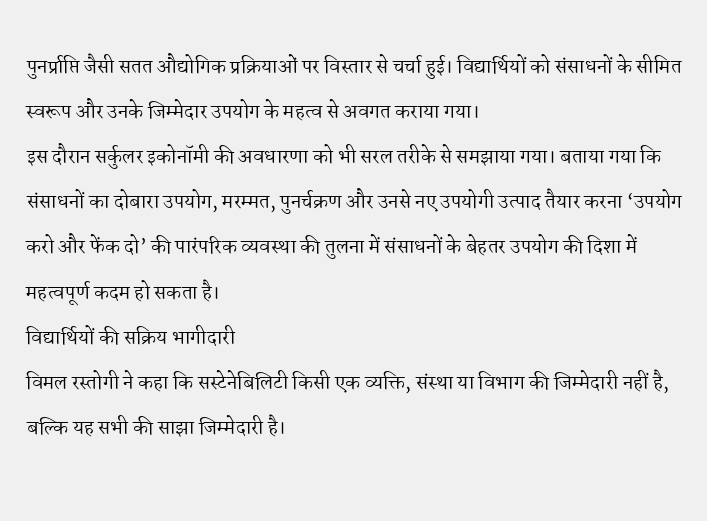पुनर्प्राप्ति जैसी सतत औद्योगिक प्रक्रियाओं पर विस्तार से चर्चा हुई। विद्यार्थियों को संसाधनों के सीमित स्वरूप और उनके जिम्मेदार उपयोग के महत्व से अवगत कराया गया।
इस दौरान सर्कुलर इकोनॉमी की अवधारणा को भी सरल तरीके से समझाया गया। बताया गया कि संसाधनों का दोबारा उपयोग, मरम्मत, पुनर्चक्रण और उनसे नए उपयोगी उत्पाद तैयार करना ‘उपयोग करो और फेंक दो’ की पारंपरिक व्यवस्था की तुलना में संसाधनों के बेहतर उपयोग की दिशा में महत्वपूर्ण कदम हो सकता है।
विद्यार्थियों की सक्रिय भागीदारी
विमल रस्तोगी ने कहा कि सस्टेनेबिलिटी किसी एक व्यक्ति, संस्था या विभाग की जिम्मेदारी नहीं है, बल्कि यह सभी की साझा जिम्मेदारी है।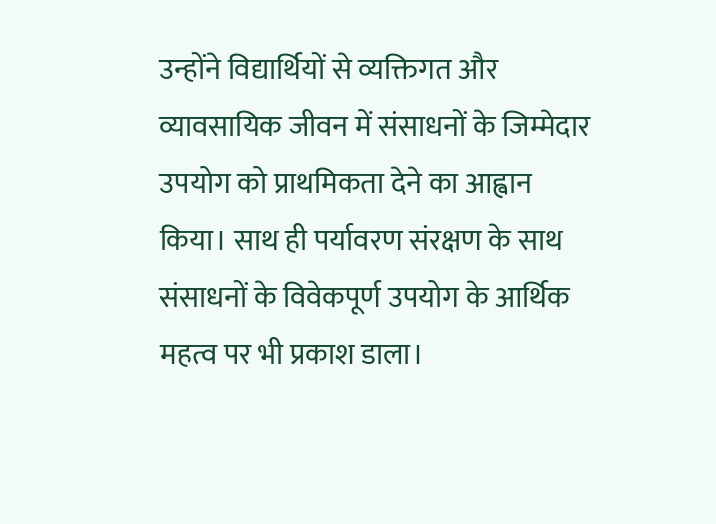उन्होंने विद्यार्थियों से व्यक्तिगत और व्यावसायिक जीवन में संसाधनों के जिम्मेदार उपयोग को प्राथमिकता देने का आह्वान किया। साथ ही पर्यावरण संरक्षण के साथ संसाधनों के विवेकपूर्ण उपयोग के आर्थिक महत्व पर भी प्रकाश डाला।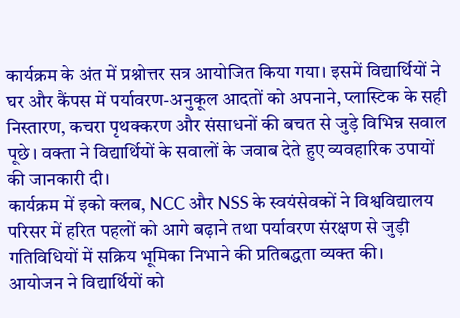कार्यक्रम के अंत में प्रश्नोत्तर सत्र आयोजित किया गया। इसमें विद्यार्थियों ने घर और कैंपस में पर्यावरण-अनुकूल आदतों को अपनाने, प्लास्टिक के सही निस्तारण, कचरा पृथक्करण और संसाधनों की बचत से जुड़े विभिन्न सवाल पूछे। वक्ता ने विद्यार्थियों के सवालों के जवाब देते हुए व्यवहारिक उपायों की जानकारी दी।
कार्यक्रम में इको क्लब, NCC और NSS के स्वयंसेवकों ने विश्वविद्यालय परिसर में हरित पहलों को आगे बढ़ाने तथा पर्यावरण संरक्षण से जुड़ी गतिविधियों में सक्रिय भूमिका निभाने की प्रतिबद्धता व्यक्त की।
आयोजन ने विद्यार्थियों को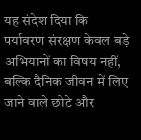यह संदेश दिया कि पर्यावरण संरक्षण केवल बड़े अभियानों का विषय नहीं, बल्कि दैनिक जीवन में लिए जाने वाले छोटे और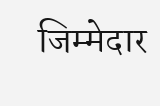जिम्मेदार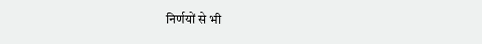निर्णयों से भी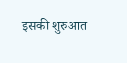इसकी शुरुआत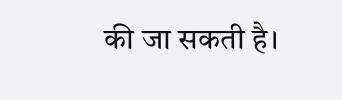की जा सकती है।